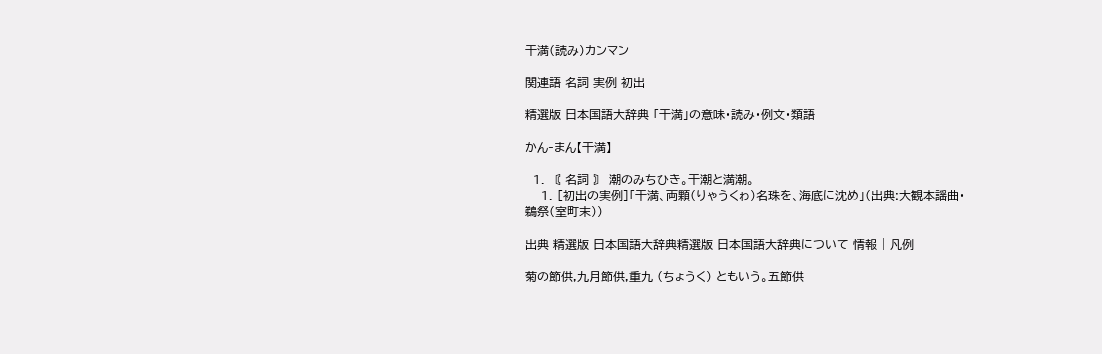干満(読み)カンマン

関連語 名詞 実例 初出

精選版 日本国語大辞典 「干満」の意味・読み・例文・類語

かん‐まん【干満】

  1. 〘 名詞 〙 潮のみちひき。干潮と満潮。
    1. [初出の実例]「干満、両顆(りゃうくゎ)名珠を、海底に沈め」(出典:大観本謡曲・鵜祭(室町末))

出典 精選版 日本国語大辞典精選版 日本国語大辞典について 情報 | 凡例

菊の節供,九月節供,重九 (ちょうく) ともいう。五節供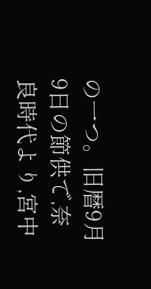の一つ。旧暦9月9日の節供で,奈良時代より,宮中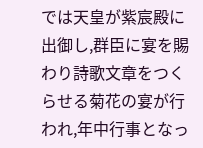では天皇が紫宸殿に出御し,群臣に宴を賜わり詩歌文章をつくらせる菊花の宴が行われ,年中行事となっ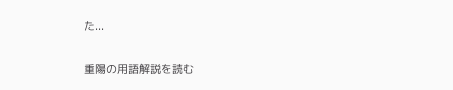た...

重陽の用語解説を読む